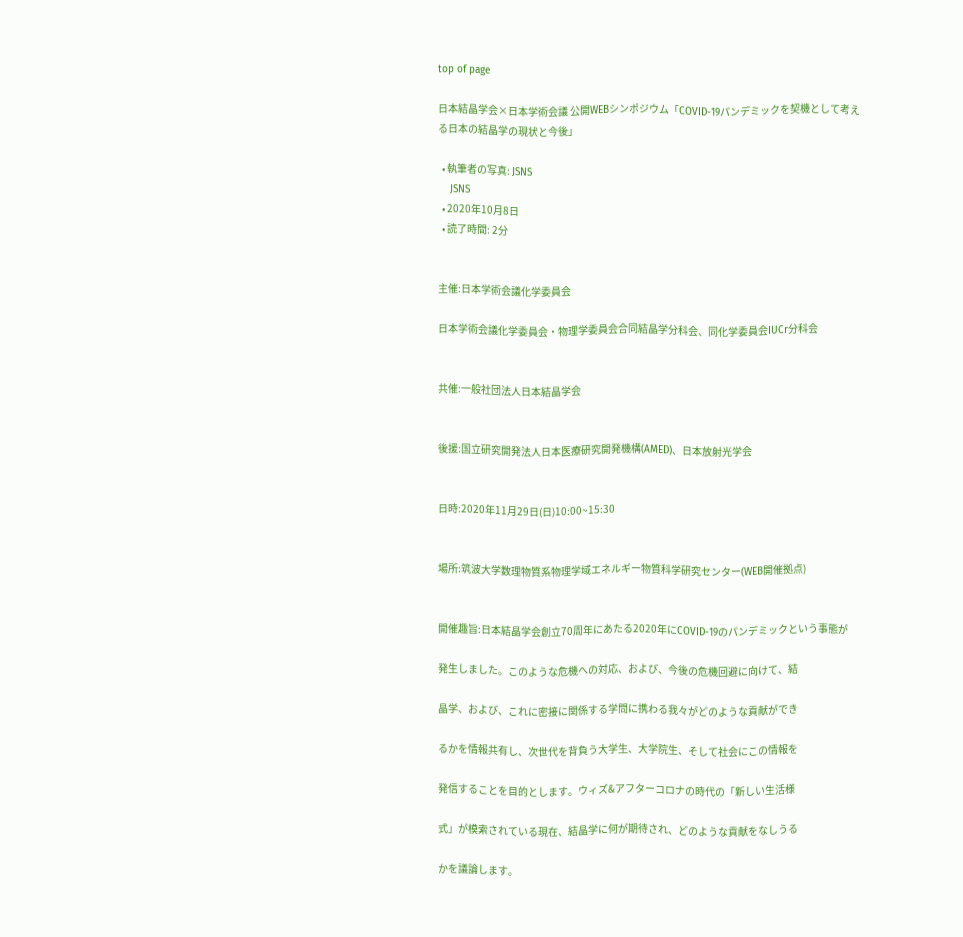top of page

日本結晶学会×日本学術会議 公開WEBシンポジウム「COVID-19パンデミックを契機として考える日本の結晶学の現状と今後」

  • 執筆者の写真: JSNS
    JSNS
  • 2020年10月8日
  • 読了時間: 2分


主催:日本学術会議化学委員会

日本学術会議化学委員会・物理学委員会合同結晶学分科会、同化学委員会IUCr分科会


共催:一般社団法人日本結晶学会


後援:国立研究開発法人日本医療研究開発機構(AMED)、日本放射光学会


日時:2020年11月29日(日)10:00~15:30


場所:筑波大学数理物質系物理学域エネルギー物質科学研究センター(WEB開催拠点)


開催趣旨:日本結晶学会創立70周年にあたる2020年にCOVID-19のパンデミックという事態が

発生しました。このような危機への対応、および、今後の危機回避に向けて、結

晶学、および、これに密接に関係する学問に携わる我々がどのような貢献ができ

るかを情報共有し、次世代を背負う大学生、大学院生、そして社会にこの情報を

発信することを目的とします。ウィズ&アフターコロナの時代の「新しい生活様

式」が模索されている現在、結晶学に何が期待され、どのような貢献をなしうる

かを議論します。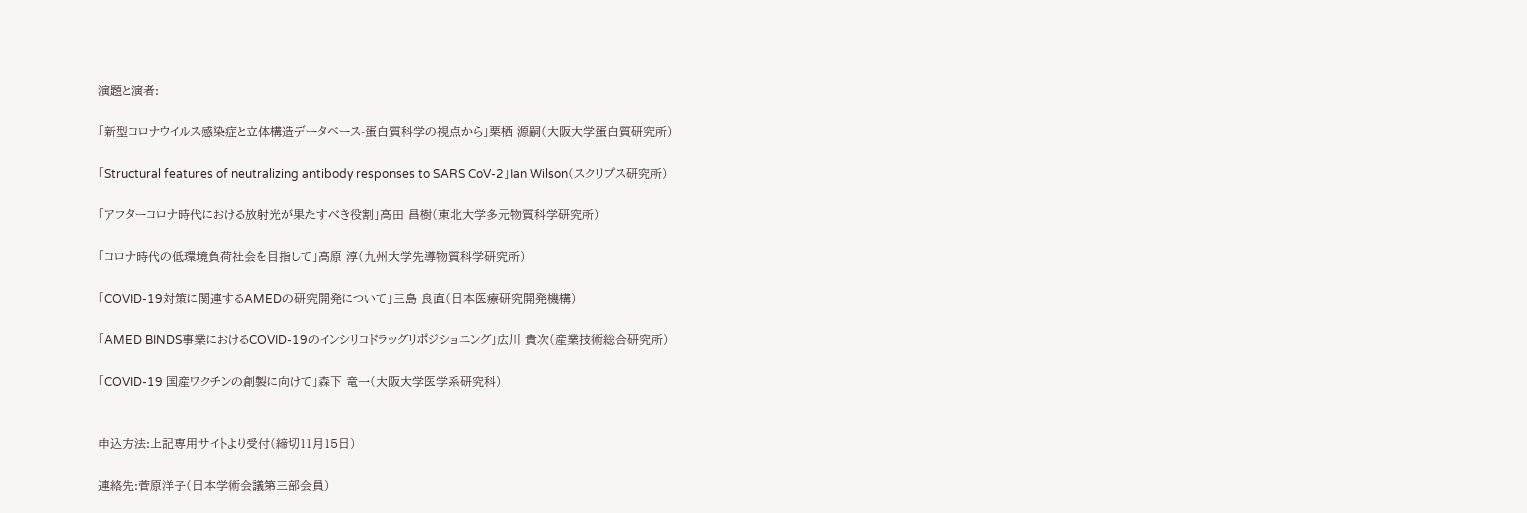演題と演者:

「新型コロナウイルス感染症と立体構造データベース-蛋白質科学の視点から」栗栖 源嗣(大阪大学蛋白質研究所)

「Structural features of neutralizing antibody responses to SARS CoV-2」Ian Wilson(スクリプス研究所)

「アフターコロナ時代における放射光が果たすべき役割」高田 昌樹(東北大学多元物質科学研究所)

「コロナ時代の低環境負荷社会を目指して」高原 淳(九州大学先導物質科学研究所)

「COVID-19対策に関連するAMEDの研究開発について」三島 良直(日本医療研究開発機構)

「AMED BINDS事業におけるCOVID-19のインシリコドラッグリポジショニング」広川 貴次(産業技術総合研究所)

「COVID-19 国産ワクチンの創製に向けて」森下 竜一(大阪大学医学系研究科)


申込方法:上記専用サイトより受付(締切11月15日)

連絡先:菅原洋子(日本学術会議第三部会員)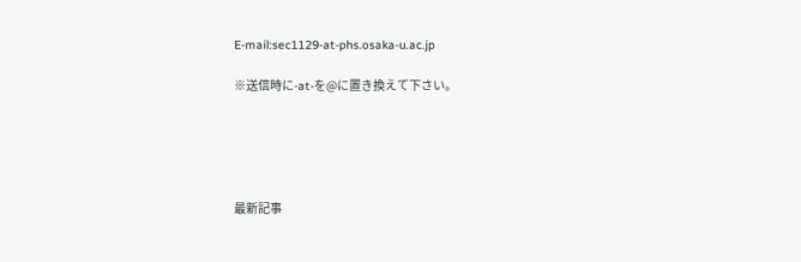E-mail:sec1129-at-phs.osaka-u.ac.jp

※送信時に-at-を@に置き換えて下さい。





最新記事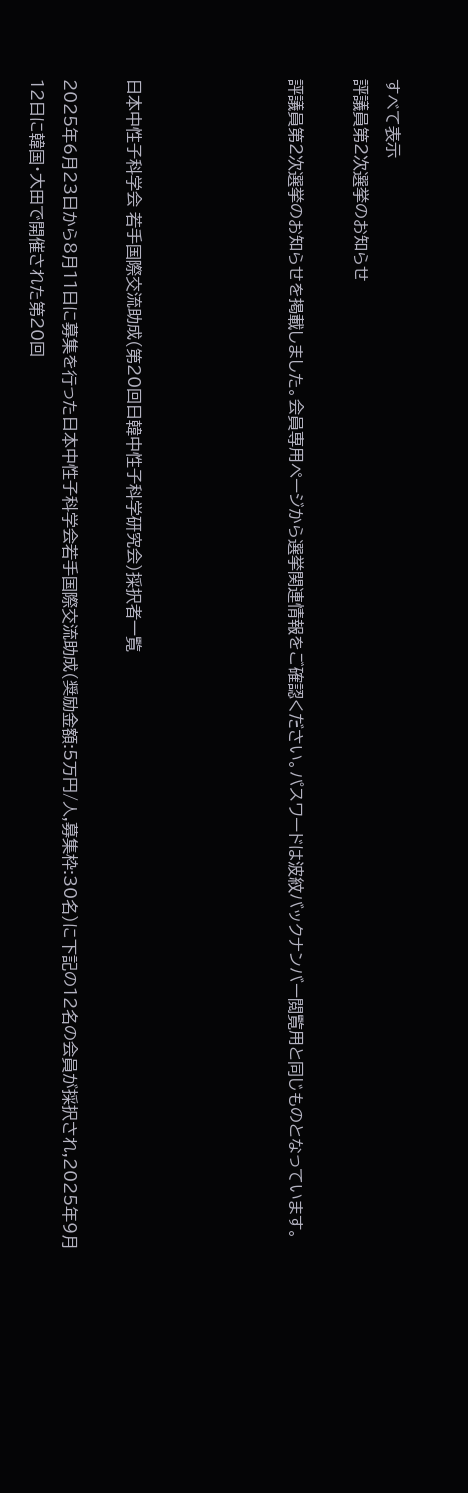すべて表示
評議員第2次選挙のお知らせ

評議員第2次選挙のお知らせを掲載しました。会員専用ページから選挙関連情報をご確認ください。パスワードは波紋バックナンバー閲覧用と同じものとなっています。




日本中性子科学会 若手国際交流助成(第20回日韓中性子科学研究会)採択者一覧

2025年6月23日から8月11日に募集を行った日本中性子科学会若手国際交流助成(奨励金額:5万円/人,募集枠:30名)に下記の12名の会員が採択され,2025年9月12日に韓国・大田で開催された第20回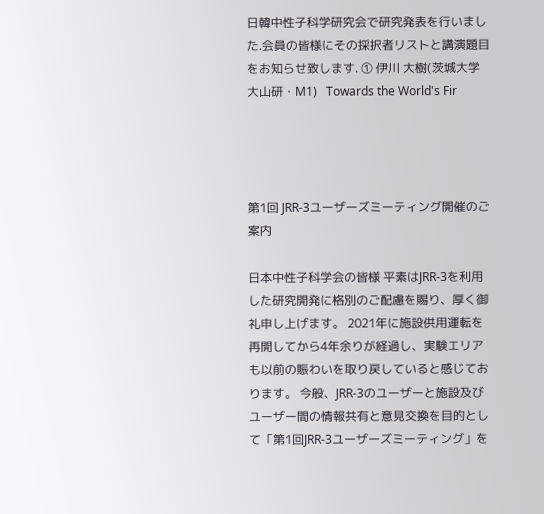日韓中性子科学研究会で研究発表を行いました.会員の皆様にその採択者リストと講演題目をお知らせ致します. ① 伊川 大樹(茨城大学 大山研・M1)   Towards the World's Fir




第1回 JRR-3ユーザーズミーティング開催のご案内

日本中性子科学会の皆様 平素はJRR-3を利用した研究開発に格別のご配慮を賜り、厚く御礼申し上げます。 2021年に施設供用運転を再開してから4年余りが経過し、実験エリアも以前の賑わいを取り戻していると感じております。 今般、JRR-3のユーザーと施設及びユーザー間の情報共有と意見交換を目的として「第1回JRR-3ユーザーズミーティング」を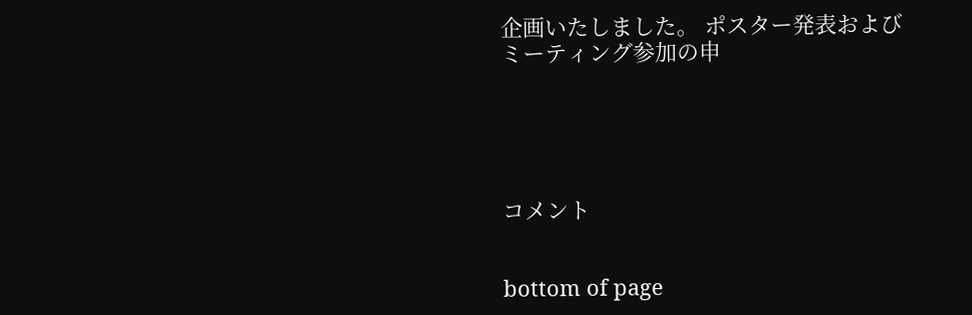企画いたしました。 ポスター発表およびミーティング参加の申





コメント


bottom of page